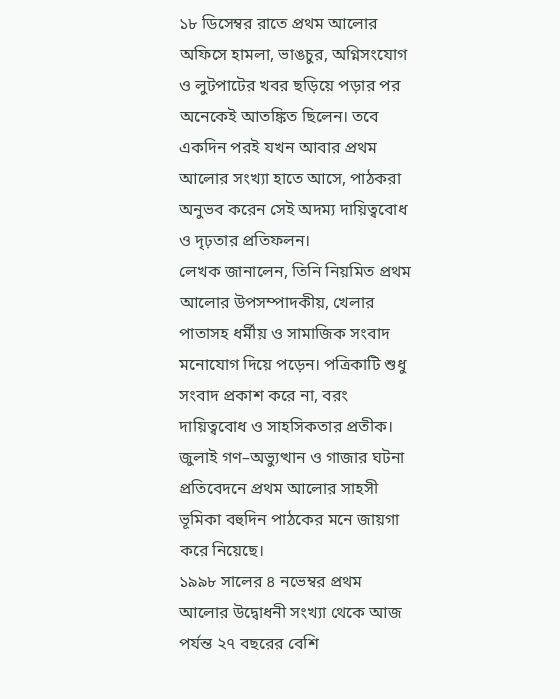১৮ ডিসেম্বর রাতে প্রথম আলোর অফিসে হামলা, ভাঙচুর, অগ্নিসংযোগ ও লুটপাটের খবর ছড়িয়ে পড়ার পর অনেকেই আতঙ্কিত ছিলেন। তবে একদিন পরই যখন আবার প্রথম আলোর সংখ্যা হাতে আসে, পাঠকরা অনুভব করেন সেই অদম্য দায়িত্ববোধ ও দৃঢ়তার প্রতিফলন।
লেখক জানালেন, তিনি নিয়মিত প্রথম আলোর উপসম্পাদকীয়, খেলার পাতাসহ ধর্মীয় ও সামাজিক সংবাদ মনোযোগ দিয়ে পড়েন। পত্রিকাটি শুধু সংবাদ প্রকাশ করে না, বরং দায়িত্ববোধ ও সাহসিকতার প্রতীক। জুলাই গণ–অভ্যুত্থান ও গাজার ঘটনা প্রতিবেদনে প্রথম আলোর সাহসী ভূমিকা বহুদিন পাঠকের মনে জায়গা করে নিয়েছে।
১৯৯৮ সালের ৪ নভেম্বর প্রথম আলোর উদ্বোধনী সংখ্যা থেকে আজ পর্যন্ত ২৭ বছরের বেশি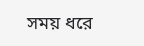সময় ধরে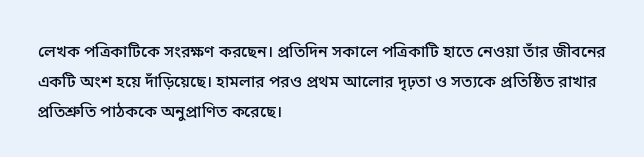লেখক পত্রিকাটিকে সংরক্ষণ করছেন। প্রতিদিন সকালে পত্রিকাটি হাতে নেওয়া তাঁর জীবনের একটি অংশ হয়ে দাঁড়িয়েছে। হামলার পরও প্রথম আলোর দৃঢ়তা ও সত্যকে প্রতিষ্ঠিত রাখার প্রতিশ্রুতি পাঠককে অনুপ্রাণিত করেছে।